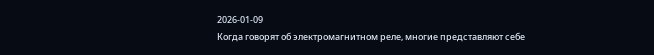2026-01-09
Когда говорят об электромагнитном реле, многие представляют себе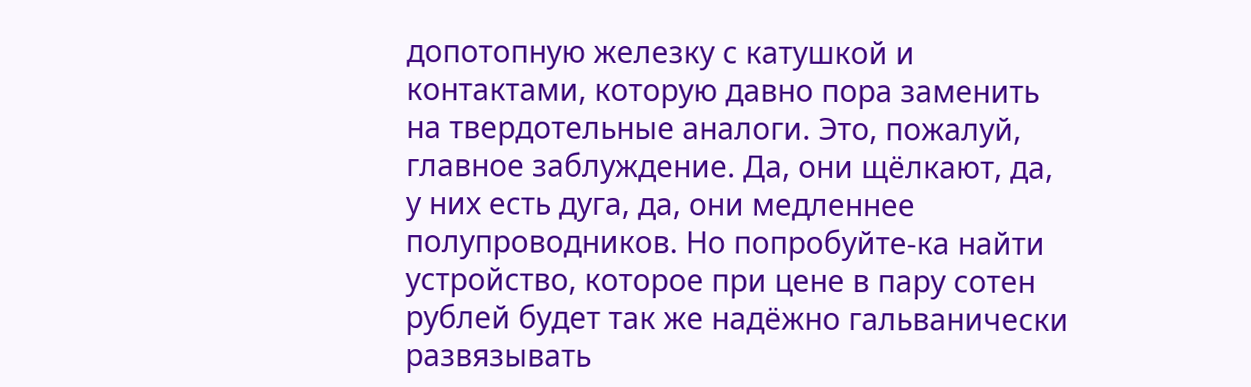допотопную железку с катушкой и контактами, которую давно пора заменить на твердотельные аналоги. Это, пожалуй, главное заблуждение. Да, они щёлкают, да, у них есть дуга, да, они медленнее полупроводников. Но попробуйте-ка найти устройство, которое при цене в пару сотен рублей будет так же надёжно гальванически развязывать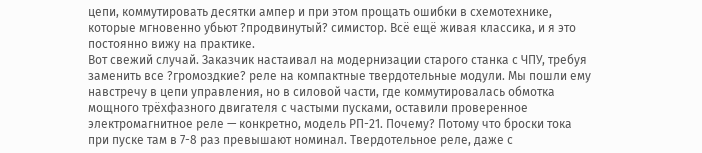цепи, коммутировать десятки ампер и при этом прощать ошибки в схемотехнике, которые мгновенно убьют ?продвинутый? симистор. Всё ещё живая классика, и я это постоянно вижу на практике.
Вот свежий случай. Заказчик настаивал на модернизации старого станка с ЧПУ, требуя заменить все ?громоздкие? реле на компактные твердотельные модули. Мы пошли ему навстречу в цепи управления, но в силовой части, где коммутировалась обмотка мощного трёхфазного двигателя с частыми пусками, оставили проверенное электромагнитное реле — конкретно, модель РП-21. Почему? Потому что броски тока при пуске там в 7-8 раз превышают номинал. Твердотельное реле, даже с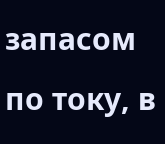запасом по току, в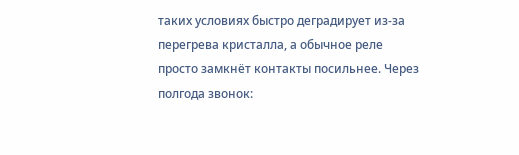таких условиях быстро деградирует из-за перегрева кристалла, а обычное реле просто замкнёт контакты посильнее. Через полгода звонок: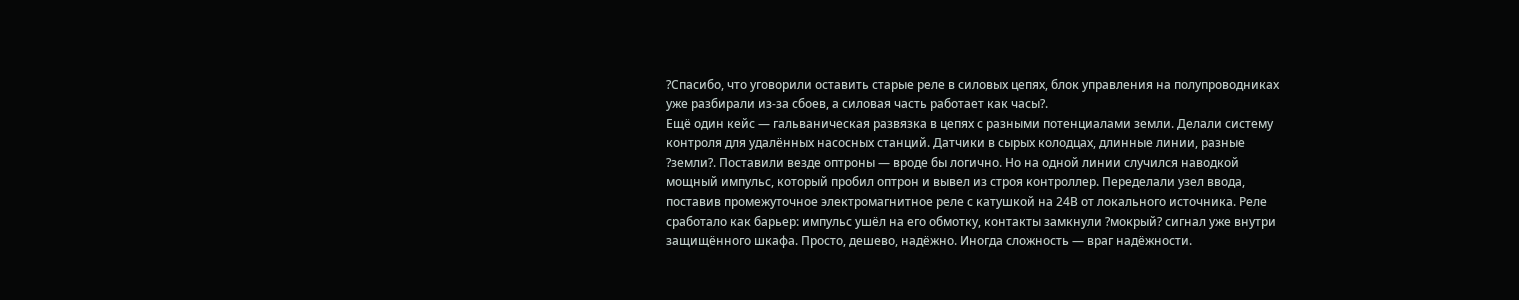?Спасибо, что уговорили оставить старые реле в силовых цепях, блок управления на полупроводниках уже разбирали из-за сбоев, а силовая часть работает как часы?.
Ещё один кейс — гальваническая развязка в цепях с разными потенциалами земли. Делали систему контроля для удалённых насосных станций. Датчики в сырых колодцах, длинные линии, разные ?земли?. Поставили везде оптроны — вроде бы логично. Но на одной линии случился наводкой мощный импульс, который пробил оптрон и вывел из строя контроллер. Переделали узел ввода, поставив промежуточное электромагнитное реле с катушкой на 24В от локального источника. Реле сработало как барьер: импульс ушёл на его обмотку, контакты замкнули ?мокрый? сигнал уже внутри защищённого шкафа. Просто, дешево, надёжно. Иногда сложность — враг надёжности.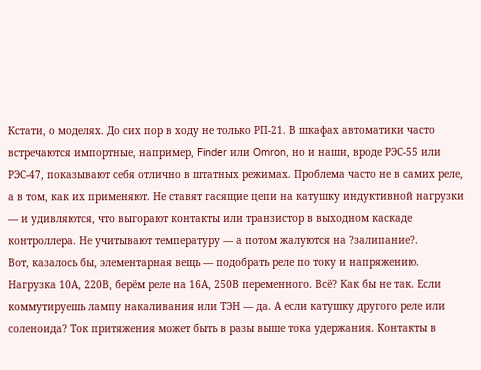Кстати, о моделях. До сих пор в ходу не только РП-21. В шкафах автоматики часто встречаются импортные, например, Finder или Omron, но и наши, вроде РЭС-55 или РЭС-47, показывают себя отлично в штатных режимах. Проблема часто не в самих реле, а в том, как их применяют. Не ставят гасящие цепи на катушку индуктивной нагрузки — и удивляются, что выгорают контакты или транзистор в выходном каскаде контроллера. Не учитывают температуру — а потом жалуются на ?залипание?.
Вот, казалось бы, элементарная вещь — подобрать реле по току и напряжению. Нагрузка 10А, 220В, берём реле на 16А, 250В переменного. Всё? Как бы не так. Если коммутируешь лампу накаливания или ТЭН — да. А если катушку другого реле или соленоида? Ток притяжения может быть в разы выше тока удержания. Контакты в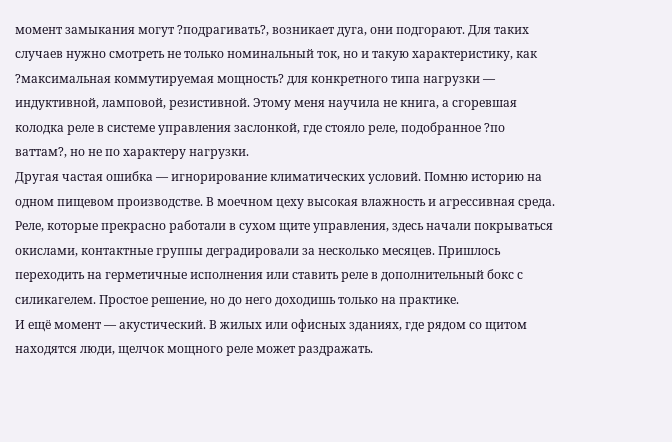момент замыкания могут ?подрагивать?, возникает дуга, они подгорают. Для таких случаев нужно смотреть не только номинальный ток, но и такую характеристику, как ?максимальная коммутируемая мощность? для конкретного типа нагрузки — индуктивной, ламповой, резистивной. Этому меня научила не книга, а сгоревшая колодка реле в системе управления заслонкой, где стояло реле, подобранное ?по ваттам?, но не по характеру нагрузки.
Другая частая ошибка — игнорирование климатических условий. Помню историю на одном пищевом производстве. В моечном цеху высокая влажность и агрессивная среда. Реле, которые прекрасно работали в сухом щите управления, здесь начали покрываться окислами, контактные группы деградировали за несколько месяцев. Пришлось переходить на герметичные исполнения или ставить реле в дополнительный бокс с силикагелем. Простое решение, но до него доходишь только на практике.
И ещё момент — акустический. В жилых или офисных зданиях, где рядом со щитом находятся люди, щелчок мощного реле может раздражать.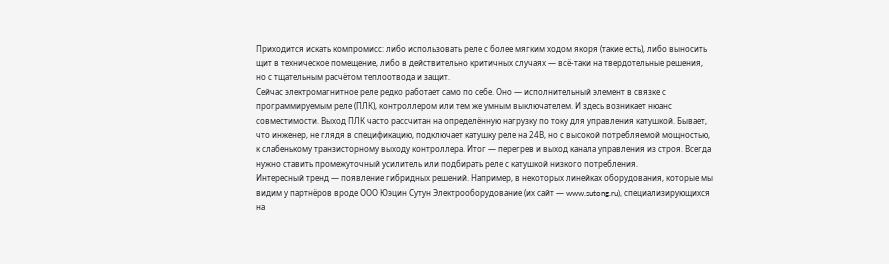Приходится искать компромисс: либо использовать реле с более мягким ходом якоря (такие есть), либо выносить щит в техническое помещение, либо в действительно критичных случаях — всё-таки на твердотельные решения, но с тщательным расчётом теплоотвода и защит.
Сейчас электромагнитное реле редко работает само по себе. Оно — исполнительный элемент в связке с программируемым реле (ПЛК), контроллером или тем же умным выключателем. И здесь возникает нюанс совместимости. Выход ПЛК часто рассчитан на определённую нагрузку по току для управления катушкой. Бывает, что инженер, не глядя в спецификацию, подключает катушку реле на 24В, но с высокой потребляемой мощностью, к слабенькому транзисторному выходу контроллера. Итог — перегрев и выход канала управления из строя. Всегда нужно ставить промежуточный усилитель или подбирать реле с катушкой низкого потребления.
Интересный тренд — появление гибридных решений. Например, в некоторых линейках оборудования, которые мы видим у партнёров вроде ООО Юэцин Сутун Электрооборудование (их сайт — www.sutong.ru), специализирующихся на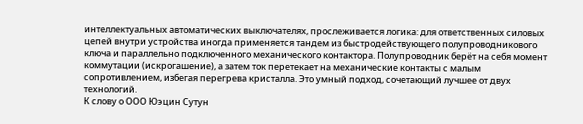интеллектуальных автоматических выключателях, прослеживается логика: для ответственных силовых цепей внутри устройства иногда применяется тандем из быстродействующего полупроводникового ключа и параллельно подключенного механического контактора. Полупроводник берёт на себя момент коммутации (искрогашение), а затем ток перетекает на механические контакты с малым сопротивлением, избегая перегрева кристалла. Это умный подход, сочетающий лучшее от двух технологий.
К слову о ООО Юэцин Сутун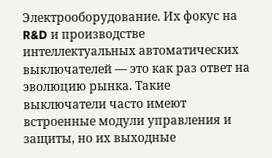Электрооборудование. Их фокус на R&D и производстве интеллектуальных автоматических выключателей — это как раз ответ на эволюцию рынка. Такие выключатели часто имеют встроенные модули управления и защиты, но их выходные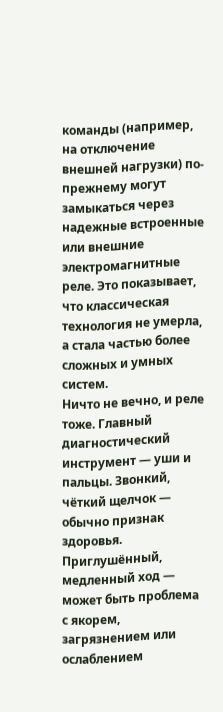команды (например, на отключение внешней нагрузки) по-прежнему могут замыкаться через надежные встроенные или внешние электромагнитные реле. Это показывает, что классическая технология не умерла, а стала частью более сложных и умных систем.
Ничто не вечно, и реле тоже. Главный диагностический инструмент — уши и пальцы. Звонкий, чёткий щелчок — обычно признак здоровья. Приглушённый, медленный ход — может быть проблема с якорем, загрязнением или ослаблением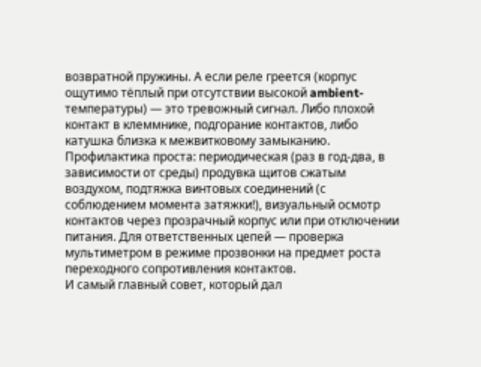возвратной пружины. А если реле греется (корпус ощутимо тёплый при отсутствии высокой ambient-температуры) — это тревожный сигнал. Либо плохой контакт в клеммнике, подгорание контактов, либо катушка близка к межвитковому замыканию.
Профилактика проста: периодическая (раз в год-два, в зависимости от среды) продувка щитов сжатым воздухом, подтяжка винтовых соединений (с соблюдением момента затяжки!), визуальный осмотр контактов через прозрачный корпус или при отключении питания. Для ответственных цепей — проверка мультиметром в режиме прозвонки на предмет роста переходного сопротивления контактов.
И самый главный совет, который дал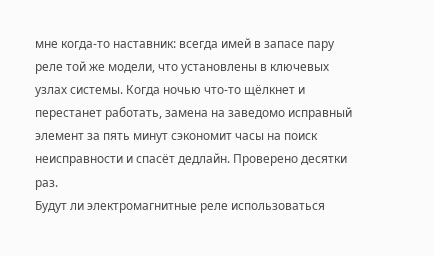мне когда-то наставник: всегда имей в запасе пару реле той же модели, что установлены в ключевых узлах системы. Когда ночью что-то щёлкнет и перестанет работать, замена на заведомо исправный элемент за пять минут сэкономит часы на поиск неисправности и спасёт дедлайн. Проверено десятки раз.
Будут ли электромагнитные реле использоваться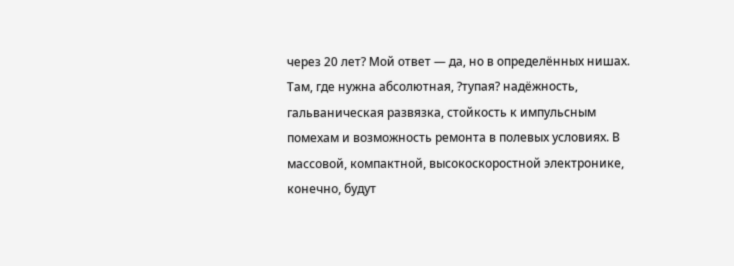через 20 лет? Мой ответ — да, но в определённых нишах. Там, где нужна абсолютная, ?тупая? надёжность, гальваническая развязка, стойкость к импульсным помехам и возможность ремонта в полевых условиях. В массовой, компактной, высокоскоростной электронике, конечно, будут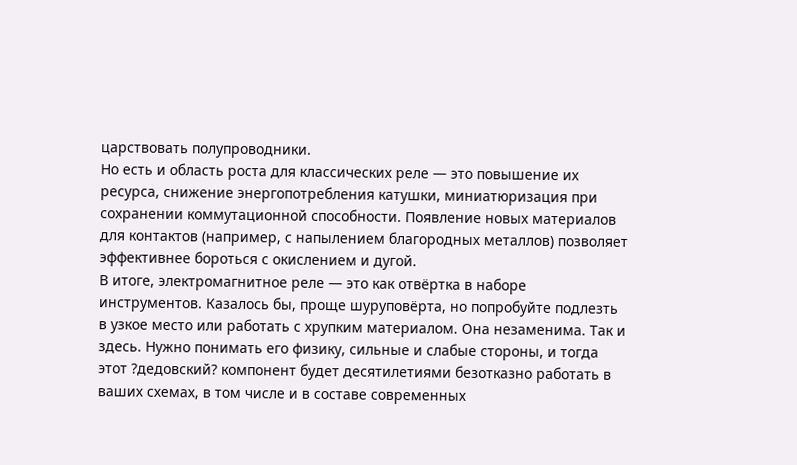царствовать полупроводники.
Но есть и область роста для классических реле — это повышение их ресурса, снижение энергопотребления катушки, миниатюризация при сохранении коммутационной способности. Появление новых материалов для контактов (например, с напылением благородных металлов) позволяет эффективнее бороться с окислением и дугой.
В итоге, электромагнитное реле — это как отвёртка в наборе инструментов. Казалось бы, проще шуруповёрта, но попробуйте подлезть в узкое место или работать с хрупким материалом. Она незаменима. Так и здесь. Нужно понимать его физику, сильные и слабые стороны, и тогда этот ?дедовский? компонент будет десятилетиями безотказно работать в ваших схемах, в том числе и в составе современных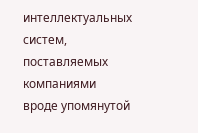интеллектуальных систем, поставляемых компаниями вроде упомянутой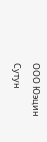ООО Юэцин Сутун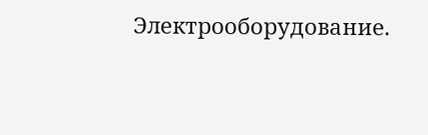Электрооборудование.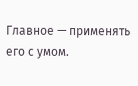Главное — применять его с умом.